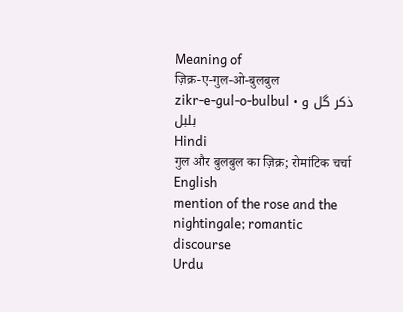Meaning of
ज़िक्र-ए-गुल-ओ-बुलबुल
zikr-e-gul-o-bulbul • ذکر گل و بلبل
Hindi
गुल और बुलबुल का ज़िक्र; रोमांटिक चर्चा
English
mention of the rose and the nightingale; romantic discourse
Urdu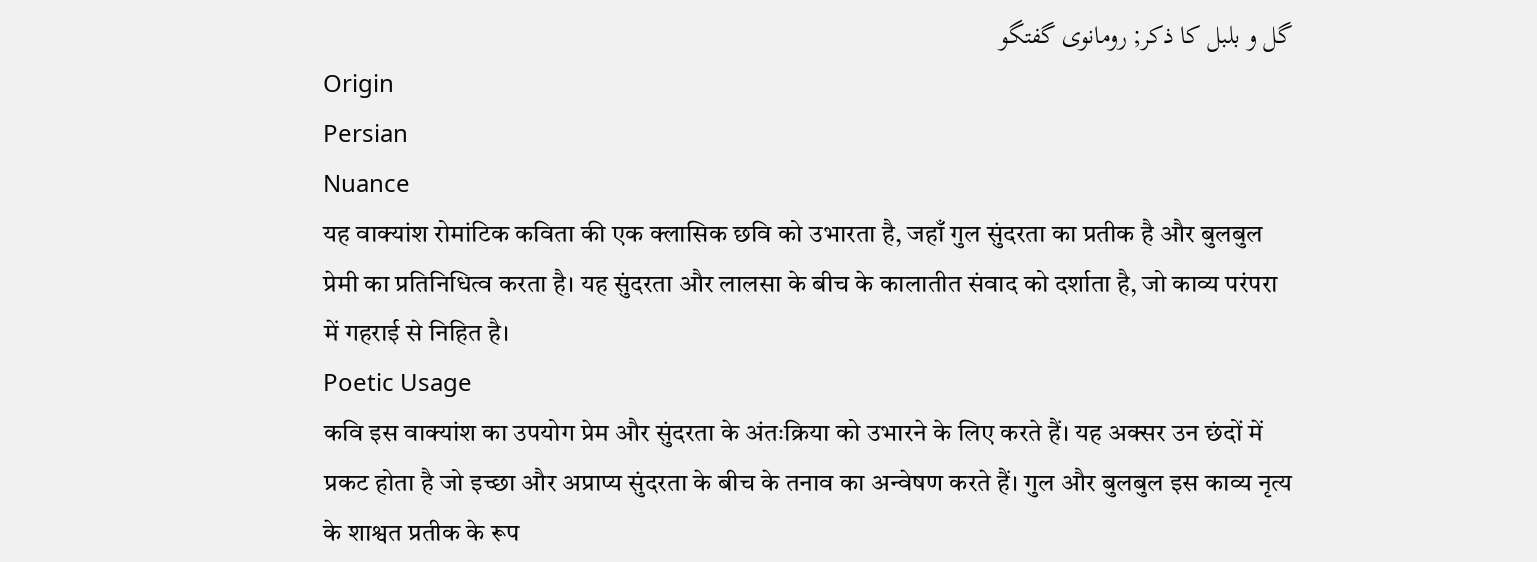گل و بلبل کا ذکر; رومانوی گفتگو
Origin
Persian
Nuance
यह वाक्यांश रोमांटिक कविता की एक क्लासिक छवि को उभारता है, जहाँ गुल सुंदरता का प्रतीक है और बुलबुल प्रेमी का प्रतिनिधित्व करता है। यह सुंदरता और लालसा के बीच के कालातीत संवाद को दर्शाता है, जो काव्य परंपरा में गहराई से निहित है।
Poetic Usage
कवि इस वाक्यांश का उपयोग प्रेम और सुंदरता के अंतःक्रिया को उभारने के लिए करते हैं। यह अक्सर उन छंदों में प्रकट होता है जो इच्छा और अप्राप्य सुंदरता के बीच के तनाव का अन्वेषण करते हैं। गुल और बुलबुल इस काव्य नृत्य के शाश्वत प्रतीक के रूप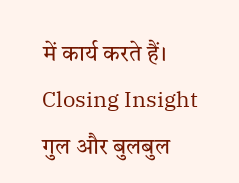में कार्य करते हैं।
Closing Insight
गुल और बुलबुल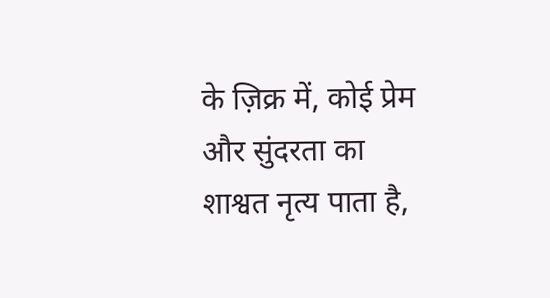के ज़िक्र में, कोई प्रेम और सुंदरता का शाश्वत नृत्य पाता है,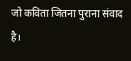जो कविता जितना पुराना संवाद है।